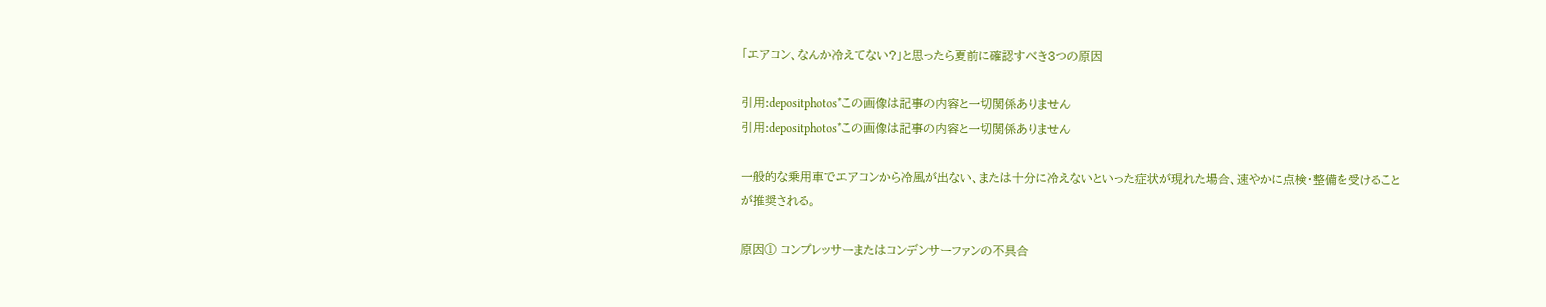「エアコン、なんか冷えてない?」と思ったら夏前に確認すべき3つの原因

引用:depositphotos*この画像は記事の内容と一切関係ありません
引用:depositphotos*この画像は記事の内容と一切関係ありません

一般的な乗用車でエアコンから冷風が出ない、または十分に冷えないといった症状が現れた場合、速やかに点検・整備を受けることが推奨される。

原因① コンプレッサーまたはコンデンサーファンの不具合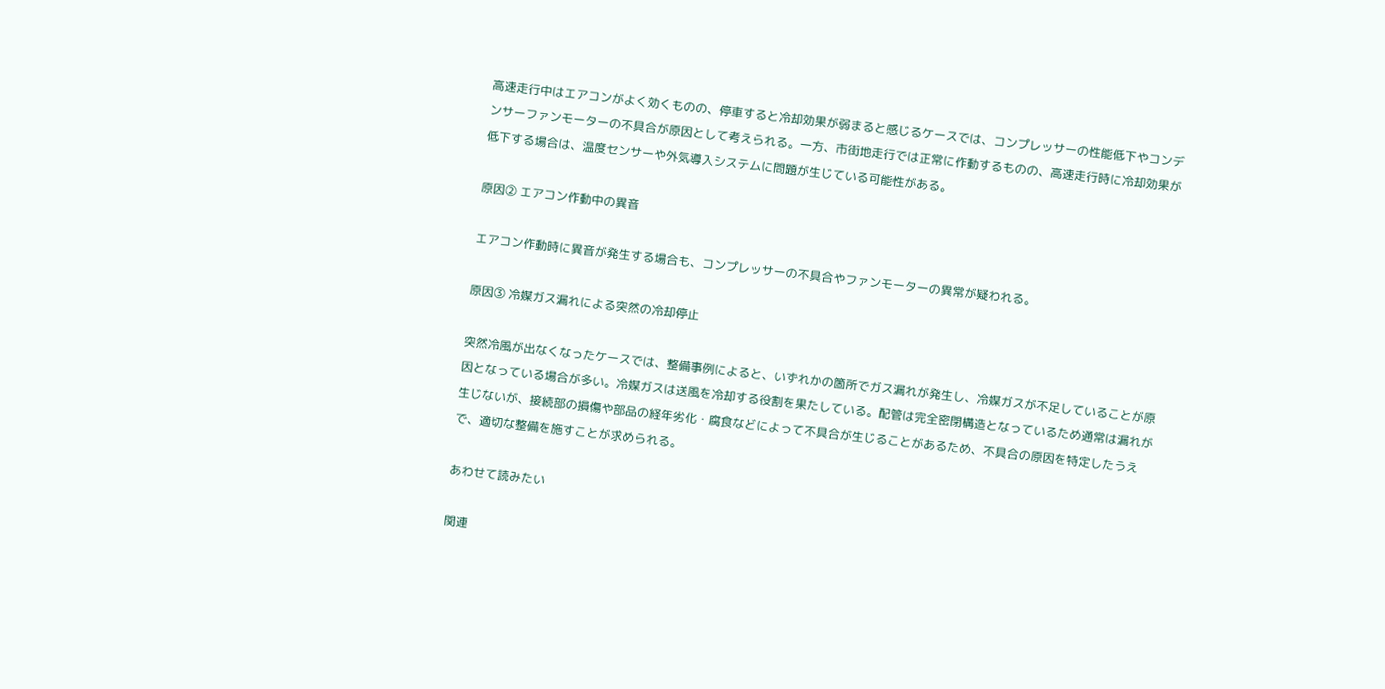高速走行中はエアコンがよく効くものの、停車すると冷却効果が弱まると感じるケースでは、コンプレッサーの性能低下やコンデンサーファンモーターの不具合が原因として考えられる。一方、市街地走行では正常に作動するものの、高速走行時に冷却効果が低下する場合は、温度センサーや外気導入システムに問題が生じている可能性がある。

原因② エアコン作動中の異音

エアコン作動時に異音が発生する場合も、コンプレッサーの不具合やファンモーターの異常が疑われる。

原因③ 冷媒ガス漏れによる突然の冷却停止

突然冷風が出なくなったケースでは、整備事例によると、いずれかの箇所でガス漏れが発生し、冷媒ガスが不足していることが原因となっている場合が多い。冷媒ガスは送風を冷却する役割を果たしている。配管は完全密閉構造となっているため通常は漏れが生じないが、接続部の損傷や部品の経年劣化・腐食などによって不具合が生じることがあるため、不具合の原因を特定したうえで、適切な整備を施すことが求められる。

あわせて読みたい

関連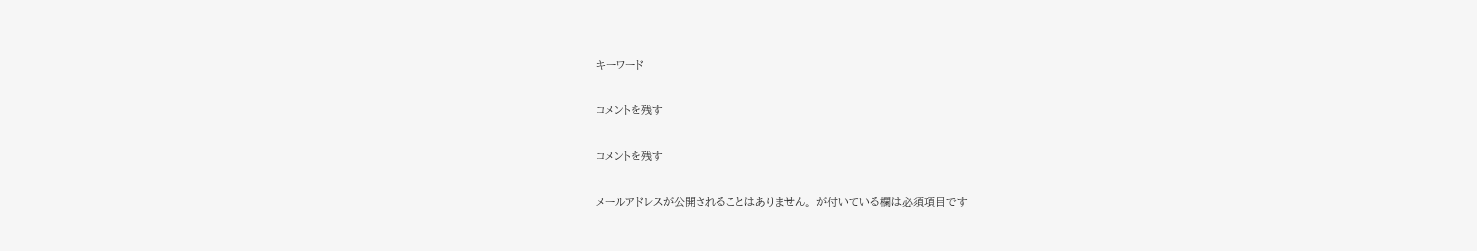キーワード

コメントを残す

コメントを残す

メールアドレスが公開されることはありません。 が付いている欄は必須項目です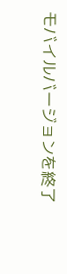モバイルバージョンを終了